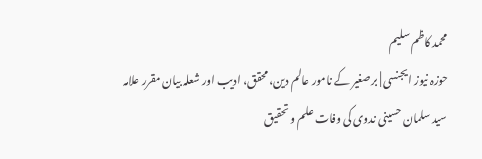محمد کاظم سلیم
حوزہ نیوز ایجنسی | برصغیر کے نامور عالم دین، محقق، ادیب اور شعلہ بیان مقرر علامہ سید سلمان حسینی ندوی کی وفات علم و تحقیق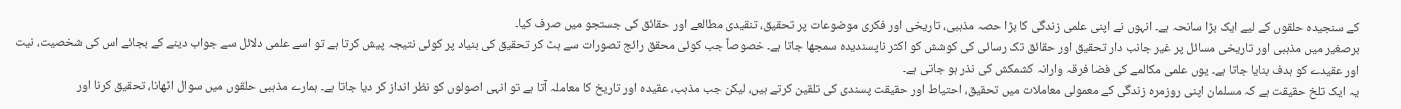کے سنجیدہ حلقوں کے لیے ایک بڑا سانحہ ہے۔ انہوں نے اپنی علمی زندگی کا بڑا حصہ مذہبی، تاریخی اور فکری موضوعات پر تحقیق، تنقیدی مطالعے اور حقائق کی جستجو میں صرف کیا۔
برصغیر میں مذہبی اور تاریخی مسائل پر غیر جانب دار تحقیق اور حقائق تک رسائی کی کوشش کو اکثر ناپسندیدہ سمجھا جاتا ہے۔ خصوصاً جب کوئی محقق رائج تصورات سے ہٹ کر تحقیق کی بنیاد پر کوئی نتیجہ پیش کرتا ہے تو اسے علمی دلائل سے جواب دینے کے بجائے اس کی شخصیت، نیت اور عقیدے کو ہدف بنایا جاتا ہے۔ یوں علمی مکالمے کی فضا فرقہ وارانہ کشمکش کی نذر ہو جاتی ہے۔
یہ ایک تلخ حقیقت ہے کہ مسلمان اپنی روزمرہ زندگی کے معمولی معاملات میں تحقیق، احتیاط اور حقیقت پسندی کی تلقین کرتے ہیں، لیکن جب مذہب، عقیدہ اور تاریخ کا معاملہ آتا ہے تو انہی اصولوں کو نظر انداز کر دیا جاتا ہے۔ ہمارے مذہبی حلقوں میں سوال اٹھانا، تحقیق کرنا اور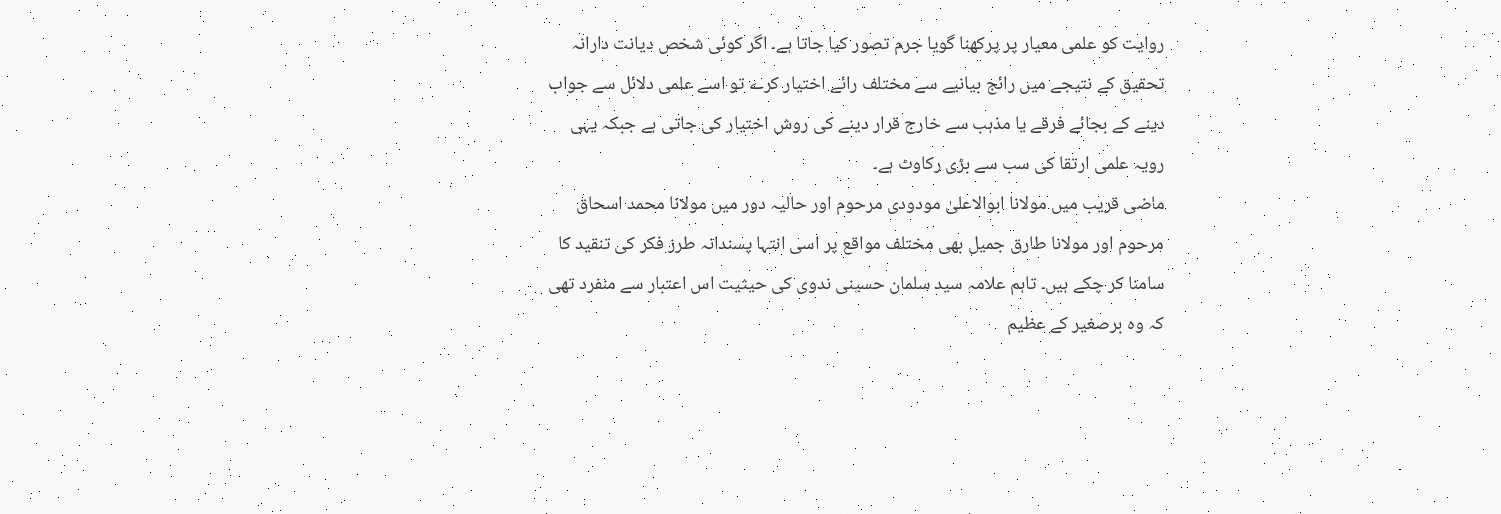روایت کو علمی معیار پر پرکھنا گویا جرم تصور کیا جاتا ہے۔ اگر کوئی شخص دیانت دارانہ تحقیق کے نتیجے میں رائج بیانیے سے مختلف رائے اختیار کرے تو اسے علمی دلائل سے جواب دینے کے بجائے فرقے یا مذہب سے خارج قرار دینے کی روش اختیار کی جاتی ہے جبکہ یہی رویہ علمی ارتقا کی سب سے بڑی رکاوٹ ہے۔
ماضی قریب میں مولانا ابوالاعلیٰ مودودی مرحوم اور حالیہ دور میں مولانا محمد اسحاق مرحوم اور مولانا طارق جمیل بھی مختلف مواقع پر اسی انتہا پسندانہ طرز فکر کی تنقید کا سامنا کر چکے ہیں۔ تاہم علامہ سید سلمان حسینی ندوی کی حیثیت اس اعتبار سے منفرد تھی کہ وہ برصغیر کے عظیم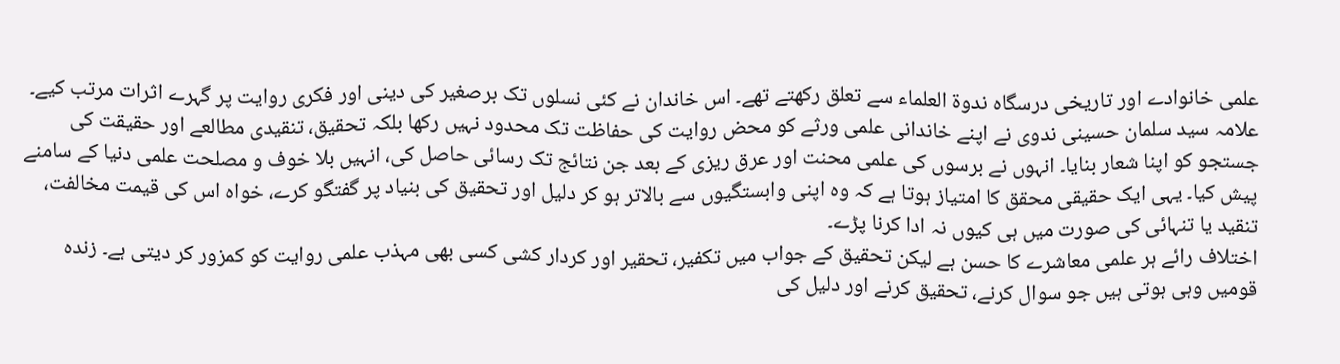علمی خانوادے اور تاریخی درسگاہ ندوۃ العلماء سے تعلق رکھتے تھے۔ اس خاندان نے کئی نسلوں تک برصغیر کی دینی اور فکری روایت پر گہرے اثرات مرتب کیے۔
علامہ سید سلمان حسینی ندوی نے اپنے خاندانی علمی ورثے کو محض روایت کی حفاظت تک محدود نہیں رکھا بلکہ تحقیق، تنقیدی مطالعے اور حقیقت کی جستجو کو اپنا شعار بنایا۔ انہوں نے برسوں کی علمی محنت اور عرق ریزی کے بعد جن نتائج تک رسائی حاصل کی، انہیں بلا خوف و مصلحت علمی دنیا کے سامنے پیش کیا۔ یہی ایک حقیقی محقق کا امتیاز ہوتا ہے کہ وہ اپنی وابستگیوں سے بالاتر ہو کر دلیل اور تحقیق کی بنیاد پر گفتگو کرے، خواہ اس کی قیمت مخالفت، تنقید یا تنہائی کی صورت میں ہی کیوں نہ ادا کرنا پڑے۔
اختلاف رائے ہر علمی معاشرے کا حسن ہے لیکن تحقیق کے جواب میں تکفیر، تحقیر اور کردار کشی کسی بھی مہذب علمی روایت کو کمزور کر دیتی ہے۔ زندہ قومیں وہی ہوتی ہیں جو سوال کرنے، تحقیق کرنے اور دلیل کی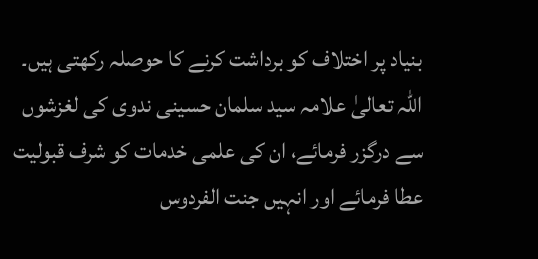بنیاد پر اختلاف کو برداشت کرنے کا حوصلہ رکھتی ہیں۔
اللہ تعالیٰ علامہ سید سلمان حسینی ندوی کی لغزشوں سے درگزر فرمائے، ان کی علمی خدمات کو شرف قبولیت عطا فرمائے اور انہیں جنت الفردوس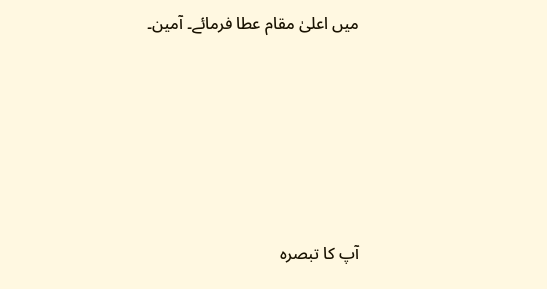میں اعلیٰ مقام عطا فرمائے۔ آمین۔









آپ کا تبصرہ